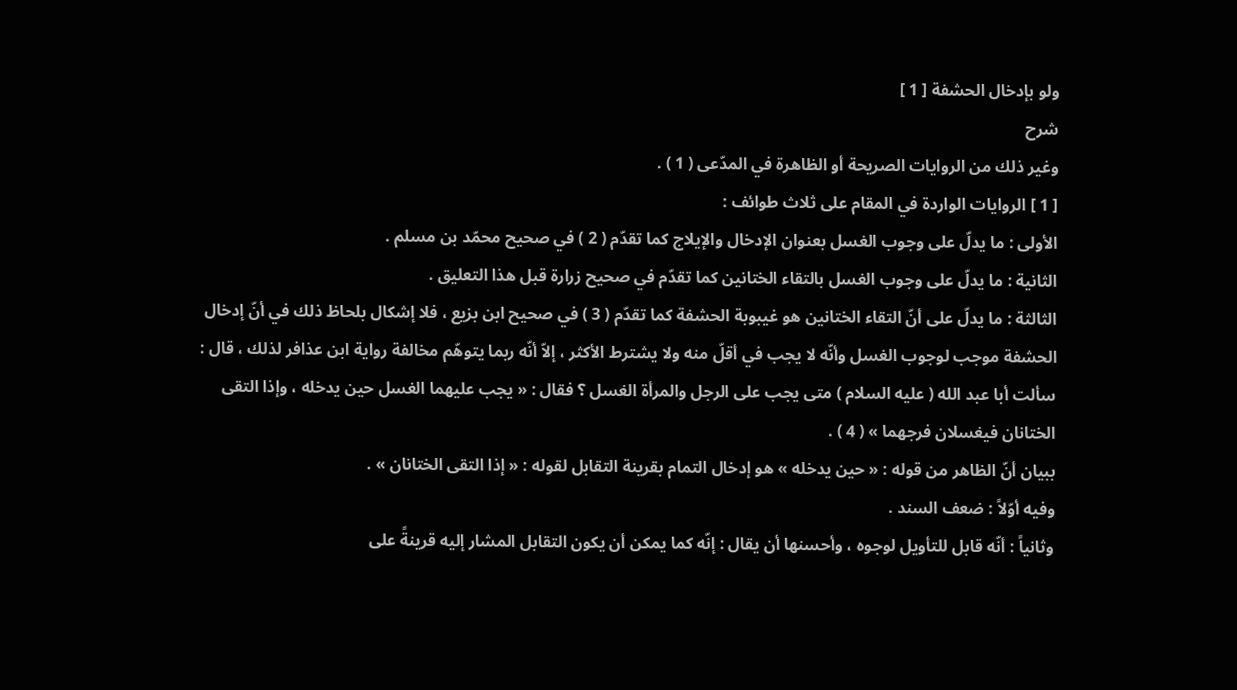ولو بإدخال الحشفة [ 1 ]
شرح
وغير ذلك من الروايات الصريحة أو الظاهرة في المدّعى ( 1 ) .
[ 1 ] الروايات الواردة في المقام على ثلاث طوائف :
الأولى : ما يدلّ على وجوب الغسل بعنوان الإدخال والإيلاج كما تقدّم ( 2 ) في صحيح محمّد بن مسلم .
الثانية : ما يدلّ على وجوب الغسل بالتقاء الختانين كما تقدّم في صحيح زرارة قبل هذا التعليق .
الثالثة : ما يدلّ على أنّ التقاء الختانين هو غيبوبة الحشفة كما تقدّم ( 3 ) في صحيح ابن بزيع ، فلا إشكال بلحاظ ذلك في أنّ إدخال الحشفة موجب لوجوب الغسل وأنّه لا يجب في أقلّ منه ولا يشترط الأكثر ، إلاّ أنّه ربما يتوهّم مخالفة رواية ابن عذافر لذلك ، قال :
سألت أبا عبد الله ( عليه السلام ) متى يجب على الرجل والمرأة الغسل ؟ فقال : « يجب عليهما الغسل حين يدخله ، وإذا التقى الختانان فيغسلان فرجهما » ( 4 ) .
ببيان أنّ الظاهر من قوله : « حين يدخله » هو إدخال التمام بقرينة التقابل لقوله : « إذا التقى الختانان » .
وفيه أوّلاً : ضعف السند .
وثانياً : أنّه قابل للتأويل لوجوه ، وأحسنها أن يقال : إنّه كما يمكن أن يكون التقابل المشار إليه قرينةً على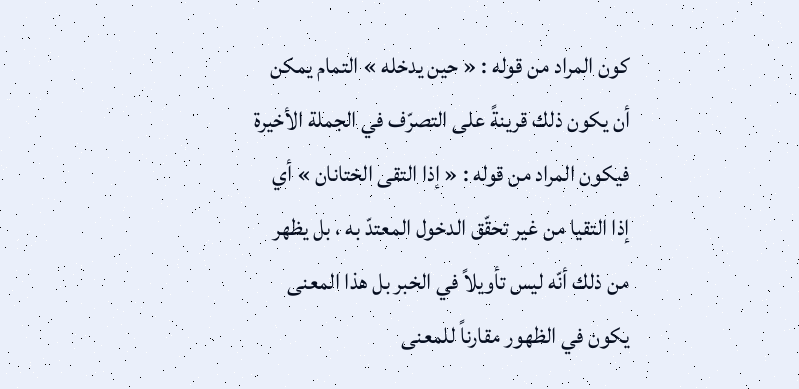كون المراد من قوله : « حين يدخله » التمام يمكن أن يكون ذلك قرينةً على التصرّف في الجملة الأخيرة فيكون المراد من قوله : « إذا التقى الختانان » أي إذا التقيا من غير تحقّق الدخول المعتدّ به ، بل يظهر من ذلك أنّه ليس تأويلاً في الخبر بل هذا المعنى يكون في الظهور مقارناً للمعنى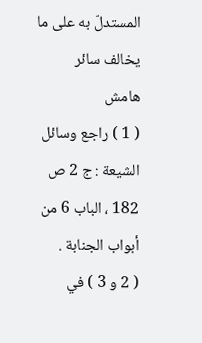المستدلّ به على ما يخالف سائر
هامش
( 1 ) راجع وسائل الشيعة : ج 2 ص 182 ، الباب 6 من أبواب الجنابة .
( 2 و 3 ) في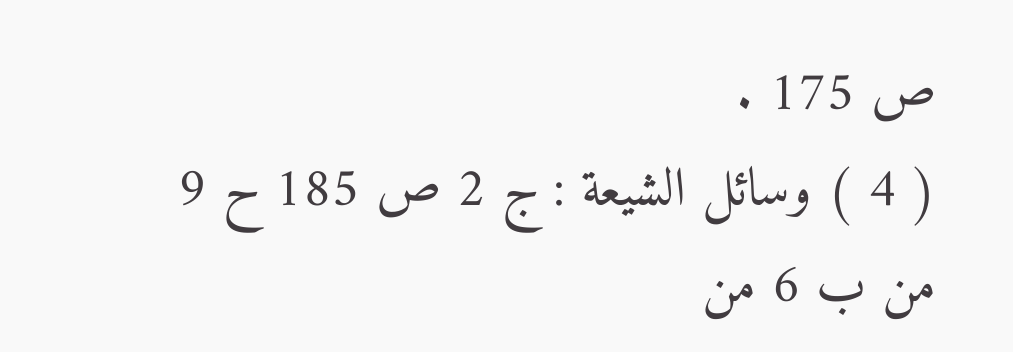ص 175 .
( 4 ) وسائل الشيعة : ج 2 ص 185 ح 9 من ب 6 من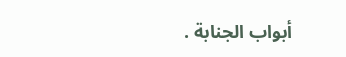أبواب الجنابة .